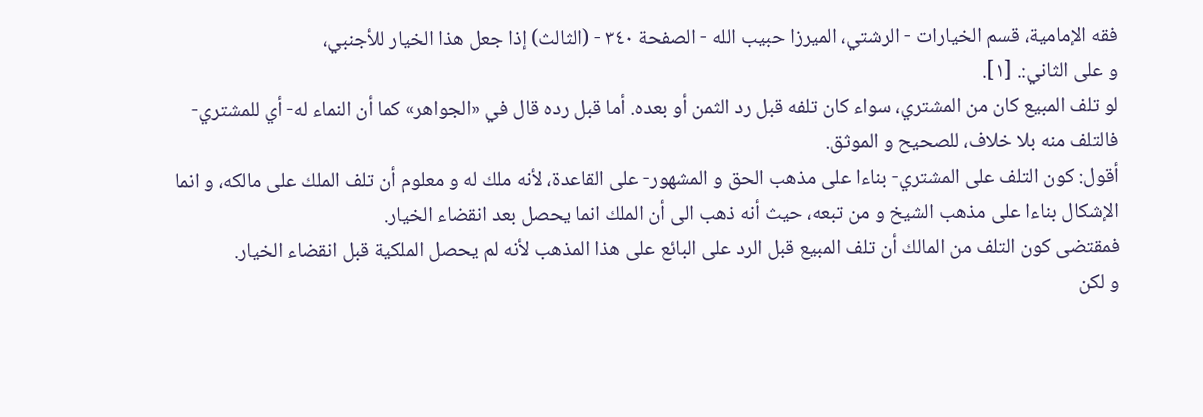فقه الإمامية، قسم الخيارات - الرشتي، الميرزا حبيب الله - الصفحة ٣٤٠ - (الثالث) إذا جعل هذا الخيار للأجنبي،
و على الثاني:. [١].
لو تلف المبيع كان من المشتري، سواء كان تلفه قبل رد الثمن أو بعده. أما قبل رده قال في «الجواهر» كما أن النماء له- أي للمشتري- فالتلف منه بلا خلاف، للصحيح و الموثق.
أقول: كون التلف على المشتري- بناءا على مذهب الحق و المشهور- على القاعدة، لأنه ملك له و معلوم أن تلف الملك على مالكه، و انما الإشكال بناءا على مذهب الشيخ و من تبعه، حيث أنه ذهب الى أن الملك انما يحصل بعد انقضاء الخيار.
فمقتضى كون التلف من المالك أن تلف المبيع قبل الرد على البائع على هذا المذهب لأنه لم يحصل الملكية قبل انقضاء الخيار.
و لكن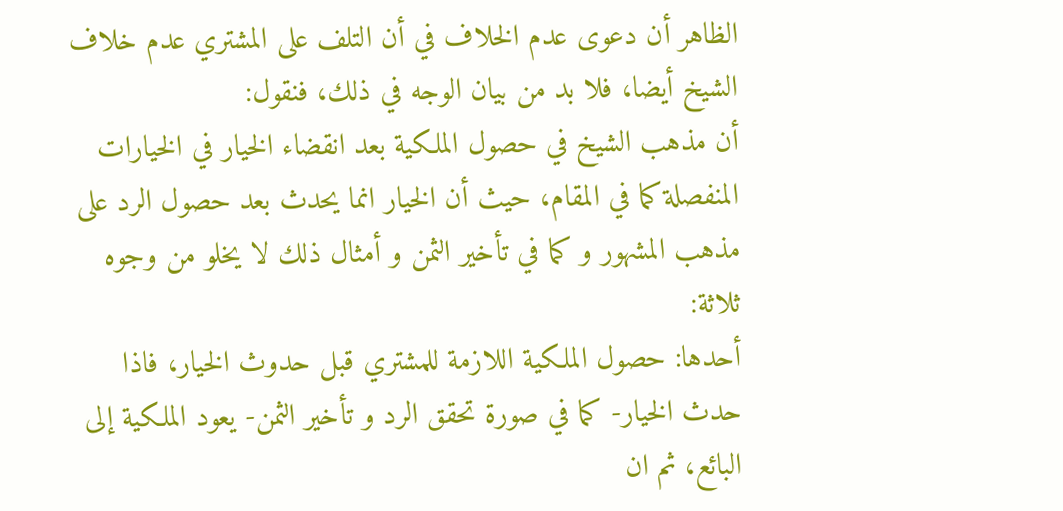الظاهر أن دعوى عدم الخلاف في أن التلف على المشتري عدم خلاف الشيخ أيضا، فلا بد من بيان الوجه في ذلك، فنقول:
أن مذهب الشيخ في حصول الملكية بعد انقضاء الخيار في الخيارات المنفصلة كما في المقام، حيث أن الخيار انما يحدث بعد حصول الرد على مذهب المشهور و كما في تأخير الثمن و أمثال ذلك لا يخلو من وجوه ثلاثة:
أحدها: حصول الملكية اللازمة للمشتري قبل حدوث الخيار، فاذا حدث الخيار- كما في صورة تحقق الرد و تأخير الثمن- يعود الملكية إلى البائع، ثم ان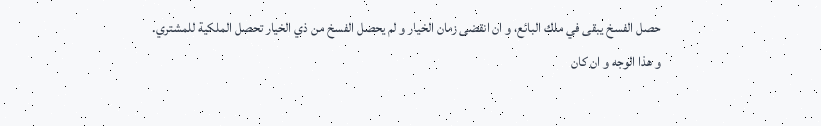حصل الفسخ يبقى في ملك البائع، و ان انقضى زمان الخيار و لم يحصل الفسخ من ذي الخيار تحصل الملكية للمشتري.
و هذا الوجه و ان كان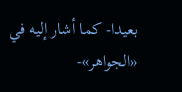بعيدا- كما أشار إليه في «الجواهر»-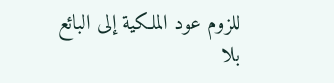للزوم عود الملكية إلى البائع بلا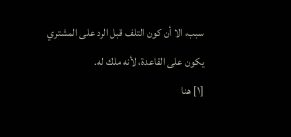سبب، الا أن كون التلف قبل الرد على المشتري يكون على القاعدة، لأنه ملك له.
[١] هنا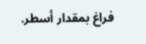فراغ بمقدار أسطر.